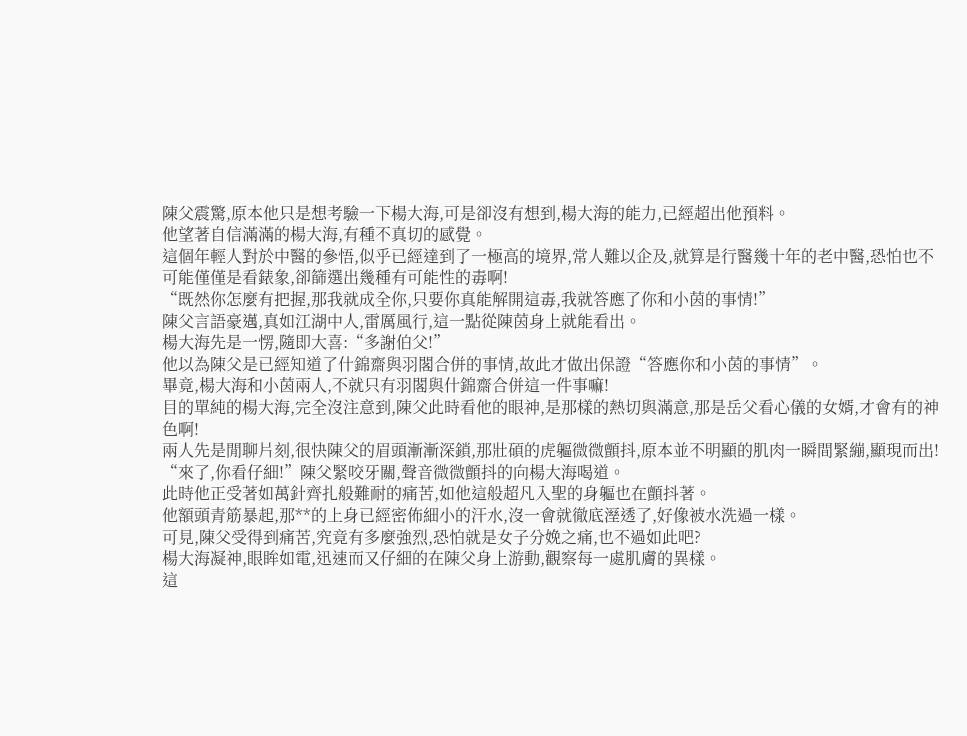陳父震驚,原本他只是想考驗一下楊大海,可是卻沒有想到,楊大海的能力,已經超出他預料。
他望著自信滿滿的楊大海,有種不真切的感覺。
這個年輕人對於中醫的參悟,似乎已經達到了一極高的境界,常人難以企及,就算是行醫幾十年的老中醫,恐怕也不可能僅僅是看錶象,卻篩選出幾種有可能性的毒啊!
“既然你怎麼有把握,那我就成全你,只要你真能解開這毒,我就答應了你和小茵的事情!”
陳父言語豪邁,真如江湖中人,雷厲風行,這一點從陳茵身上就能看出。
楊大海先是一愣,隨即大喜:“多謝伯父!”
他以為陳父是已經知道了什錦齋與羽閣合併的事情,故此才做出保證“答應你和小茵的事情”。
畢竟,楊大海和小茵兩人,不就只有羽閣與什錦齋合併這一件事嘛!
目的單純的楊大海,完全沒注意到,陳父此時看他的眼神,是那樣的熱切與滿意,那是岳父看心儀的女婿,才會有的神色啊!
兩人先是閒聊片刻,很快陳父的眉頭漸漸深鎖,那壯碩的虎軀微微顫抖,原本並不明顯的肌肉一瞬間緊繃,顯現而出!
“來了,你看仔細!”陳父緊咬牙關,聲音微微顫抖的向楊大海喝道。
此時他正受著如萬針齊扎般難耐的痛苦,如他這般超凡入聖的身軀也在顫抖著。
他額頭青筋暴起,那**的上身已經密佈細小的汗水,沒一會就徹底溼透了,好像被水洗過一樣。
可見,陳父受得到痛苦,究竟有多麼強烈,恐怕就是女子分娩之痛,也不過如此吧?
楊大海凝神,眼眸如電,迅速而又仔細的在陳父身上游動,觀察每一處肌膚的異樣。
這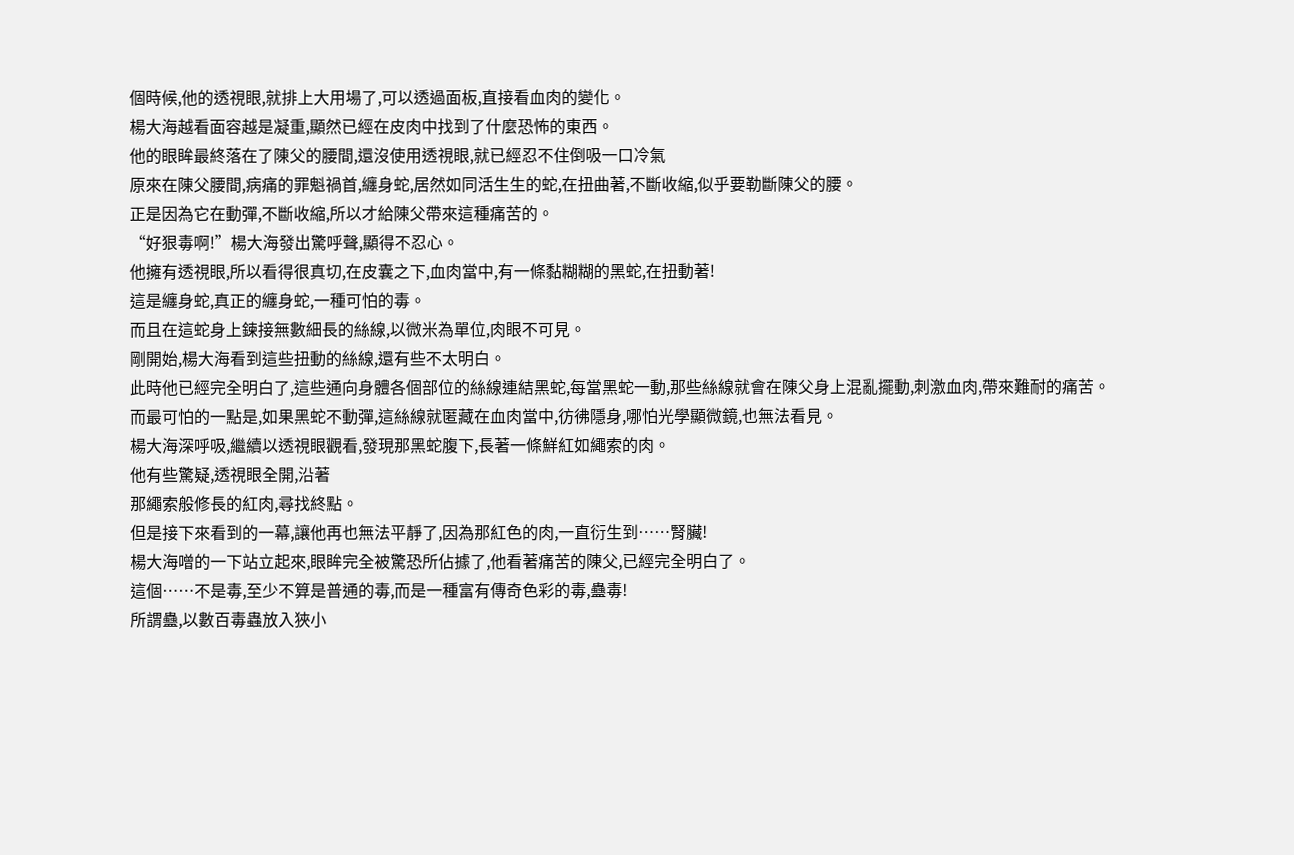個時候,他的透視眼,就排上大用場了,可以透過面板,直接看血肉的變化。
楊大海越看面容越是凝重,顯然已經在皮肉中找到了什麼恐怖的東西。
他的眼眸最終落在了陳父的腰間,還沒使用透視眼,就已經忍不住倒吸一口冷氣
原來在陳父腰間,病痛的罪魁禍首,纏身蛇,居然如同活生生的蛇,在扭曲著,不斷收縮,似乎要勒斷陳父的腰。
正是因為它在動彈,不斷收縮,所以才給陳父帶來這種痛苦的。
“好狠毒啊!”楊大海發出驚呼聲,顯得不忍心。
他擁有透視眼,所以看得很真切,在皮囊之下,血肉當中,有一條黏糊糊的黑蛇,在扭動著!
這是纏身蛇,真正的纏身蛇,一種可怕的毒。
而且在這蛇身上鍊接無數細長的絲線,以微米為單位,肉眼不可見。
剛開始,楊大海看到這些扭動的絲線,還有些不太明白。
此時他已經完全明白了,這些通向身體各個部位的絲線連結黑蛇,每當黑蛇一動,那些絲線就會在陳父身上混亂擺動,刺激血肉,帶來難耐的痛苦。
而最可怕的一點是,如果黑蛇不動彈,這絲線就匿藏在血肉當中,彷彿隱身,哪怕光學顯微鏡,也無法看見。
楊大海深呼吸,繼續以透視眼觀看,發現那黑蛇腹下,長著一條鮮紅如繩索的肉。
他有些驚疑,透視眼全開,沿著
那繩索般修長的紅肉,尋找終點。
但是接下來看到的一幕,讓他再也無法平靜了,因為那紅色的肉,一直衍生到……腎臟!
楊大海噌的一下站立起來,眼眸完全被驚恐所佔據了,他看著痛苦的陳父,已經完全明白了。
這個……不是毒,至少不算是普通的毒,而是一種富有傳奇色彩的毒,蠱毒!
所謂蠱,以數百毒蟲放入狹小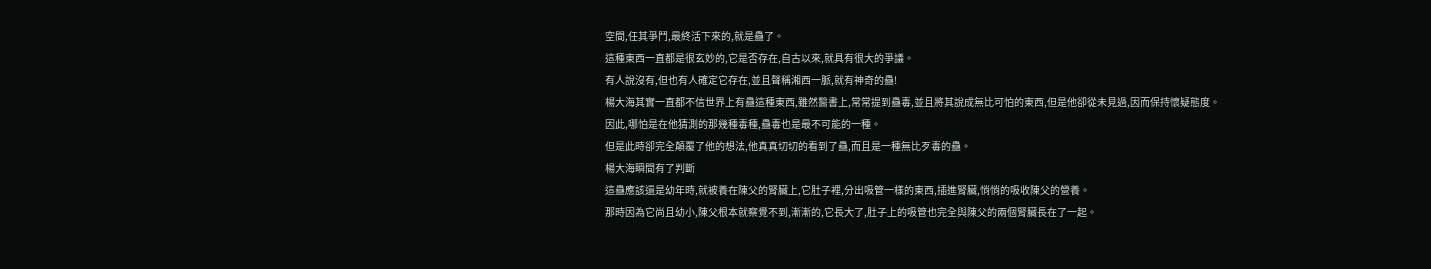空間,任其爭鬥,最終活下來的,就是蠱了。
這種東西一直都是很玄妙的,它是否存在,自古以來,就具有很大的爭議。
有人說沒有,但也有人確定它存在,並且聲稱湘西一脈,就有神奇的蠱!
楊大海其實一直都不信世界上有蠱這種東西,雖然醫書上,常常提到蠱毒,並且將其說成無比可怕的東西,但是他卻從未見過,因而保持懷疑態度。
因此,哪怕是在他猜測的那幾種毒種,蠱毒也是最不可能的一種。
但是此時卻完全顛覆了他的想法,他真真切切的看到了蠱,而且是一種無比歹毒的蠱。
楊大海瞬間有了判斷
這蠱應該還是幼年時,就被養在陳父的腎臟上,它肚子裡,分出吸管一樣的東西,插進腎臟,悄悄的吸收陳父的營養。
那時因為它尚且幼小,陳父根本就察覺不到,漸漸的,它長大了,肚子上的吸管也完全與陳父的兩個腎臟長在了一起。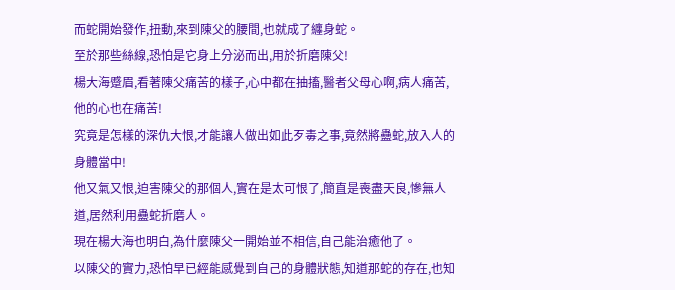而蛇開始發作,扭動,來到陳父的腰間,也就成了纏身蛇。
至於那些絲線,恐怕是它身上分泌而出,用於折磨陳父!
楊大海蹙眉,看著陳父痛苦的樣子,心中都在抽搐,醫者父母心啊,病人痛苦,他的心也在痛苦!
究竟是怎樣的深仇大恨,才能讓人做出如此歹毒之事,竟然將蠱蛇,放入人的身體當中!
他又氣又恨,迫害陳父的那個人,實在是太可恨了,簡直是喪盡天良,慘無人道,居然利用蠱蛇折磨人。
現在楊大海也明白,為什麼陳父一開始並不相信,自己能治癒他了。
以陳父的實力,恐怕早已經能感覺到自己的身體狀態,知道那蛇的存在,也知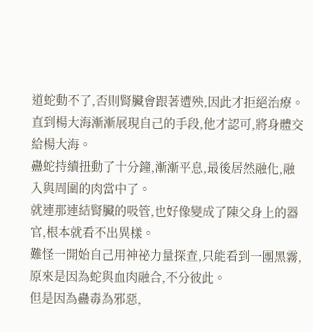道蛇動不了,否則腎臟會跟著遭殃,因此才拒絕治療。
直到楊大海漸漸展現自己的手段,他才認可,將身體交給楊大海。
蠱蛇持續扭動了十分鐘,漸漸平息,最後居然融化,融入與周圍的肉當中了。
就連那連結腎臟的吸管,也好像變成了陳父身上的器官,根本就看不出異樣。
難怪一開始自己用神祕力量探查,只能看到一團黑霧,原來是因為蛇與血肉融合,不分彼此。
但是因為蠱毒為邪惡,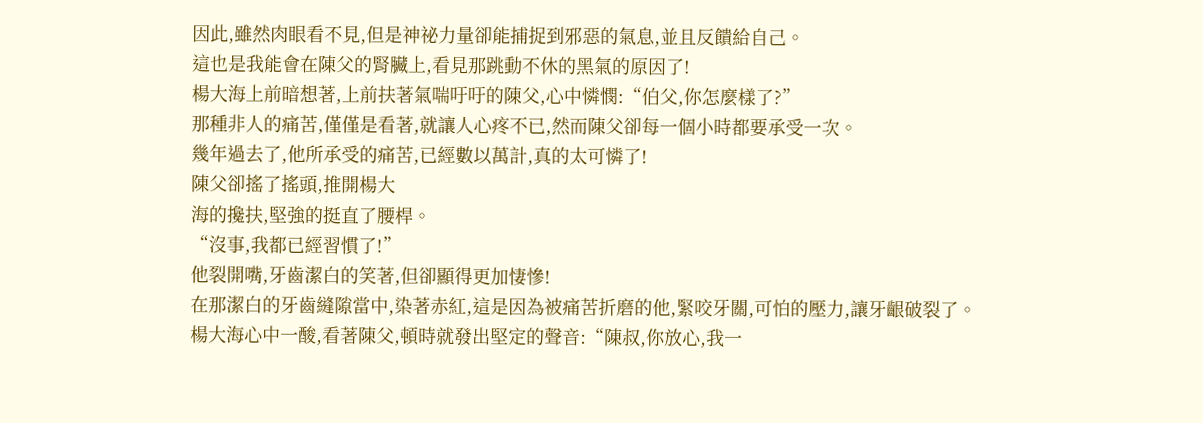因此,雖然肉眼看不見,但是神祕力量卻能捕捉到邪惡的氣息,並且反饋給自己。
這也是我能會在陳父的腎臟上,看見那跳動不休的黑氣的原因了!
楊大海上前暗想著,上前扶著氣喘吁吁的陳父,心中憐憫:“伯父,你怎麼樣了?”
那種非人的痛苦,僅僅是看著,就讓人心疼不已,然而陳父卻每一個小時都要承受一次。
幾年過去了,他所承受的痛苦,已經數以萬計,真的太可憐了!
陳父卻搖了搖頭,推開楊大
海的攙扶,堅強的挺直了腰桿。
“沒事,我都已經習慣了!”
他裂開嘴,牙齒潔白的笑著,但卻顯得更加悽慘!
在那潔白的牙齒縫隙當中,染著赤紅,這是因為被痛苦折磨的他,緊咬牙關,可怕的壓力,讓牙齦破裂了。
楊大海心中一酸,看著陳父,頓時就發出堅定的聲音:“陳叔,你放心,我一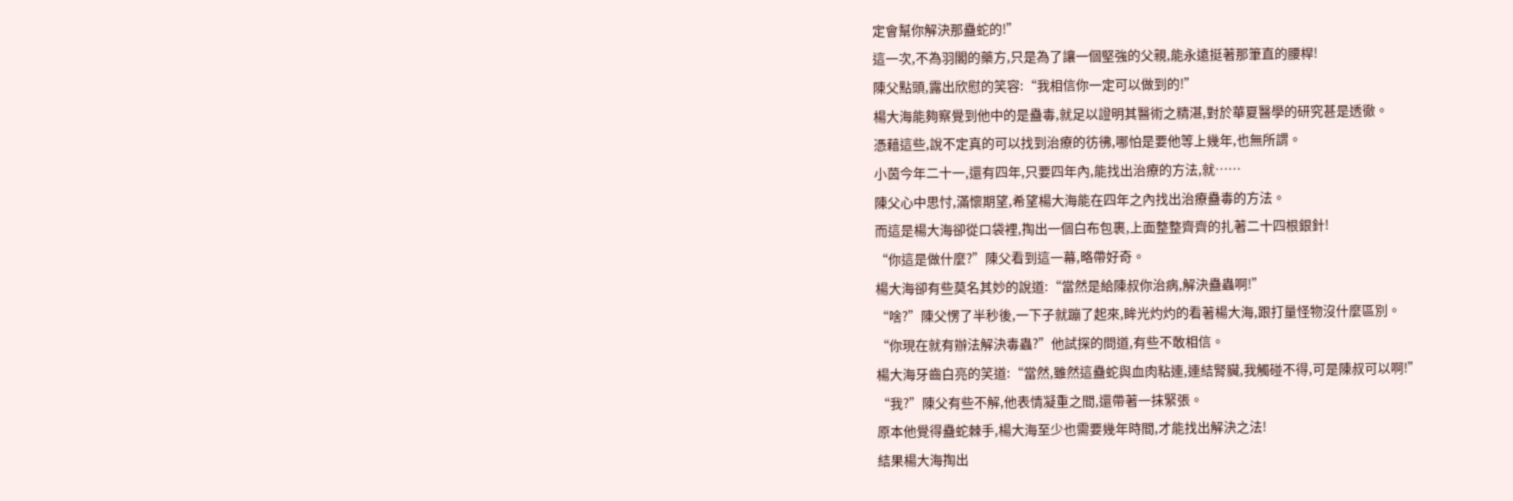定會幫你解決那蠱蛇的!”
這一次,不為羽閣的藥方,只是為了讓一個堅強的父親,能永遠挺著那筆直的腰桿!
陳父點頭,露出欣慰的笑容:“我相信你一定可以做到的!”
楊大海能夠察覺到他中的是蠱毒,就足以證明其醫術之精湛,對於華夏醫學的研究甚是透徹。
憑藉這些,說不定真的可以找到治療的彷彿,哪怕是要他等上幾年,也無所謂。
小茵今年二十一,還有四年,只要四年內,能找出治療的方法,就……
陳父心中思忖,滿懷期望,希望楊大海能在四年之內找出治療蠱毒的方法。
而這是楊大海卻從口袋裡,掏出一個白布包裹,上面整整齊齊的扎著二十四根銀針!
“你這是做什麼?”陳父看到這一幕,略帶好奇。
楊大海卻有些莫名其妙的說道:“當然是給陳叔你治病,解決蠱蟲啊!”
“啥?”陳父愣了半秒後,一下子就蹦了起來,眸光灼灼的看著楊大海,跟打量怪物沒什麼區別。
“你現在就有辦法解決毒蟲?”他試探的問道,有些不敢相信。
楊大海牙齒白亮的笑道:“當然,雖然這蠱蛇與血肉粘連,連結腎臟,我觸碰不得,可是陳叔可以啊!”
“我?”陳父有些不解,他表情凝重之間,還帶著一抹緊張。
原本他覺得蠱蛇棘手,楊大海至少也需要幾年時間,才能找出解決之法!
結果楊大海掏出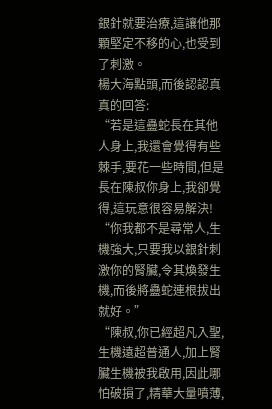銀針就要治療,這讓他那顆堅定不移的心,也受到了刺激。
楊大海點頭,而後認認真真的回答:
“若是這蠱蛇長在其他人身上,我還會覺得有些棘手,要花一些時間,但是長在陳叔你身上,我卻覺得,這玩意很容易解決!
“你我都不是尋常人,生機強大,只要我以銀針刺激你的腎臟,令其煥發生機,而後將蠱蛇連根拔出就好。”
“陳叔,你已經超凡入聖,生機遠超普通人,加上腎臟生機被我啟用,因此哪怕破損了,精華大量噴薄,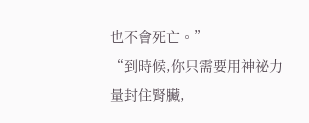也不會死亡。”
“到時候,你只需要用神祕力量封住腎臟,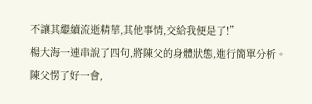不讓其繼續流逝精華,其他事情,交給我便是了!”
楊大海一連串說了四句,將陳父的身體狀態,進行簡單分析。
陳父愣了好一會,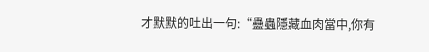才默默的吐出一句:“蠱蟲隱藏血肉當中,你有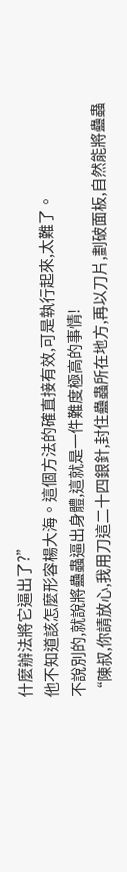什麼辦法將它逼出了?”
他不知道該怎麼形容楊大海。這個方法的確直接有效,可是執行起來,太難了。
不說別的,就說將蠱蟲逼出身體,這就是一件難度極高的事情!
“陳叔,你請放心,我用刀這二十四銀針,封住蠱蟲所在地方,再以刀片,劃破面板,自然能將蠱蟲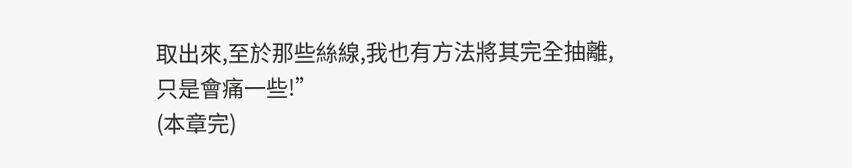取出來,至於那些絲線,我也有方法將其完全抽離,只是會痛一些!”
(本章完)